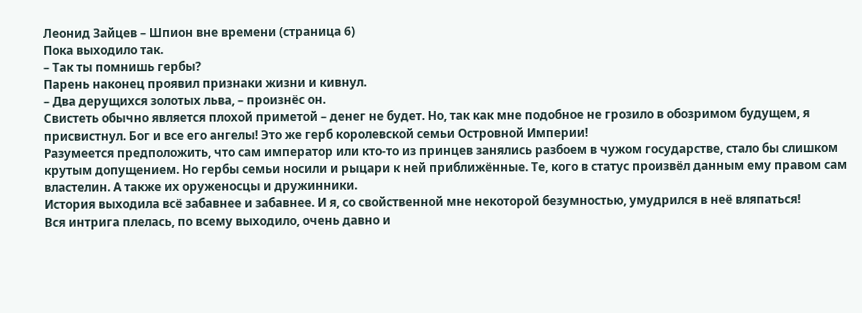Леонид Зайцев – Шпион вне времени (страница 6)
Пока выходило так.
– Так ты помнишь гербы?
Парень наконец проявил признаки жизни и кивнул.
– Два дерущихся золотых льва, – произнёс он.
Свистеть обычно является плохой приметой – денег не будет. Но, так как мне подобное не грозило в обозримом будущем, я присвистнул. Бог и все его ангелы! Это же герб королевской семьи Островной Империи!
Разумеется предположить, что сам император или кто-то из принцев занялись разбоем в чужом государстве, стало бы слишком крутым допущением. Но гербы семьи носили и рыцари к ней приближённые. Те, кого в статус произвёл данным ему правом сам властелин. А также их оруженосцы и дружинники.
История выходила всё забавнее и забавнее. И я, со свойственной мне некоторой безумностью, умудрился в неё вляпаться!
Вся интрига плелась, по всему выходило, очень давно и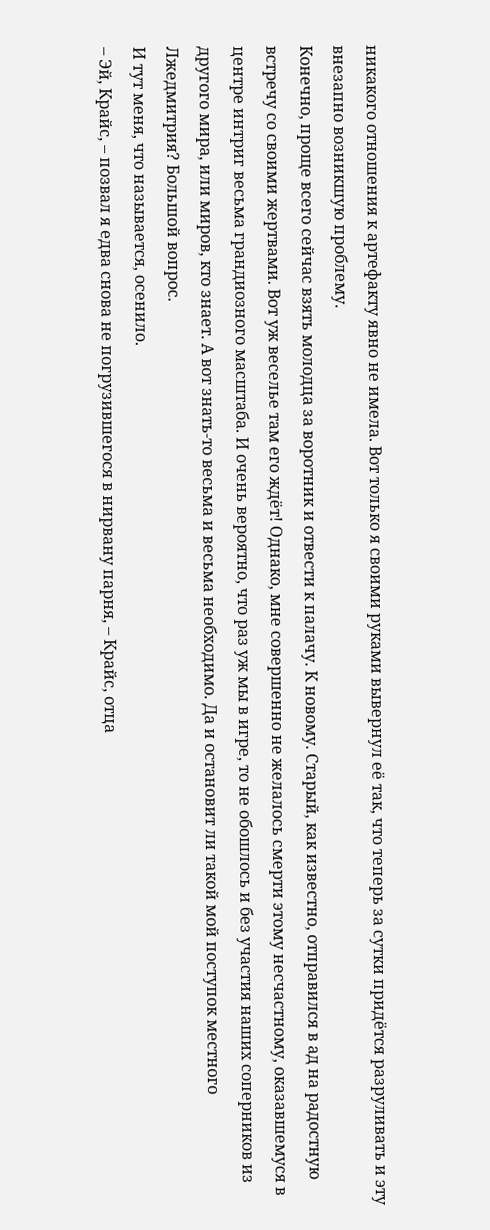никакого отношения к артефакту явно не имела. Вот только я своими руками вывернул её так, что теперь за сутки придётся разруливать и эту внезапно возникшую проблему.
Конечно, проще всего сейчас взять молодца за воротник и отвести к палачу. К новому. Старый, как известно, отправился в ад на радостную встречу со своими жертвами. Вот уж веселье там его ждёт! Однако, мне совершенно не желалось смерти этому несчастному, оказавшемуся в центре интриг весьма грандиозного масштаба. И очень вероятно, что раз уж мы в игре, то не обошлось и без участия наших соперников из другого мира, или миров, кто знает. А вот знать-то весьма и весьма необходимо. Да и остановит ли такой мой поступок местного Лжедмитрия? Большой вопрос.
И тут меня, что называется, осенило.
– Эй, Крайс, – позвал я едва снова не погрузившегося в нирвану парня, – Крайс, отца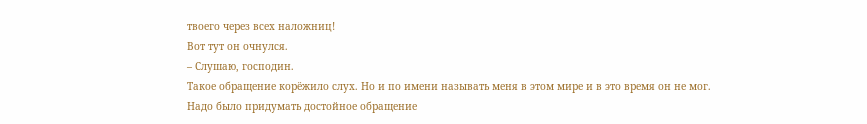твоего через всех наложниц!
Вот тут он очнулся.
– Слушаю, господин.
Такое обращение корёжило слух. Но и по имени называть меня в этом мире и в это время он не мог. Надо было придумать достойное обращение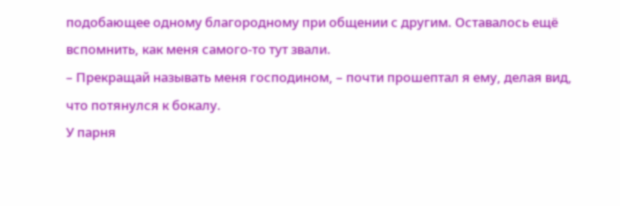подобающее одному благородному при общении с другим. Оставалось ещё вспомнить, как меня самого-то тут звали.
– Прекращай называть меня господином, – почти прошептал я ему, делая вид, что потянулся к бокалу.
У парня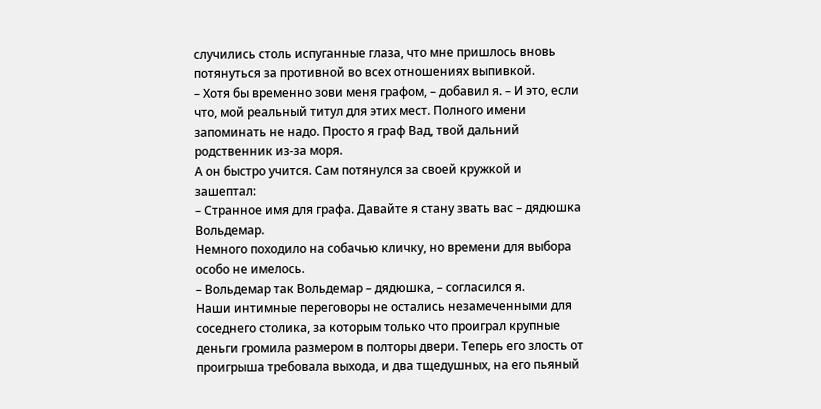случились столь испуганные глаза, что мне пришлось вновь потянуться за противной во всех отношениях выпивкой.
– Хотя бы временно зови меня графом, – добавил я. – И это, если что, мой реальный титул для этих мест. Полного имени запоминать не надо. Просто я граф Вад, твой дальний родственник из-за моря.
А он быстро учится. Сам потянулся за своей кружкой и зашептал:
– Странное имя для графа. Давайте я стану звать вас – дядюшка Вольдемар.
Немного походило на собачью кличку, но времени для выбора особо не имелось.
– Вольдемар так Вольдемар – дядюшка, – согласился я.
Наши интимные переговоры не остались незамеченными для соседнего столика, за которым только что проиграл крупные деньги громила размером в полторы двери. Теперь его злость от проигрыша требовала выхода, и два тщедушных, на его пьяный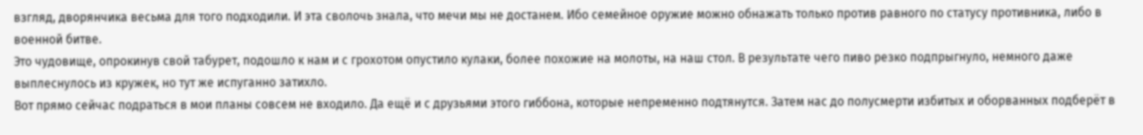взгляд, дворянчика весьма для того подходили. И эта сволочь знала, что мечи мы не достанем. Ибо семейное оружие можно обнажать только против равного по статусу противника, либо в военной битве.
Это чудовище, опрокинув свой табурет, подошло к нам и с грохотом опустило кулаки, более похожие на молоты, на наш стол. В результате чего пиво резко подпрыгнуло, немного даже выплеснулось из кружек, но тут же испуганно затихло.
Вот прямо сейчас подраться в мои планы совсем не входило. Да ещё и с друзьями этого гиббона, которые непременно подтянутся. Затем нас до полусмерти избитых и оборванных подберёт в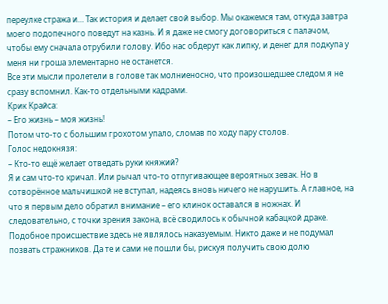переулке стража и… Так история и делает свой выбор. Мы окажемся там, откуда завтра моего подопечного поведут на казнь. И я даже не смогу договориться с палачом, чтобы ему сначала отрубили голову. Ибо нас обдерут как липку, и денег для подкупа у меня ни гроша элементарно не останется.
Все эти мысли пролетели в голове так молниеносно, что произошедшее следом я не сразу вспомнил. Как-то отдельными кадрами.
Крик Крайса:
– Его жизнь – моя жизнь!
Потом что-то с большим грохотом упало, сломав по ходу пару столов.
Голос недокнязя:
– Кто-то ещё желает отведать руки княжий?
Я и сам что-то кричал. Или рычал что-то отпугивающее вероятных зевак. Но в сотворённое мальчишкой не вступал, надеясь вновь ничего не нарушить. А главное, на что я первым дело обратил внимание – его клинок оставался в ножнах. И следовательно, с точки зрения закона, всё сводилось к обычной кабацкой драке. Подобное происшествие здесь не являлось наказуемым. Никто даже и не подумал позвать стражников. Да те и сами не пошли бы, рискуя получить свою долю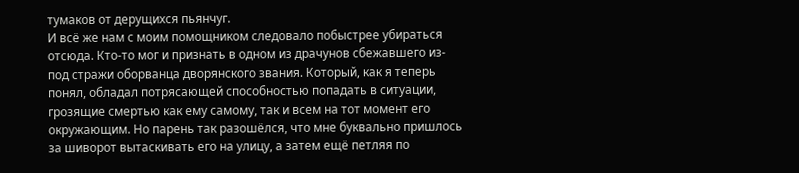тумаков от дерущихся пьянчуг.
И всё же нам с моим помощником следовало побыстрее убираться отсюда. Кто-то мог и признать в одном из драчунов сбежавшего из-под стражи оборванца дворянского звания. Который, как я теперь понял, обладал потрясающей способностью попадать в ситуации, грозящие смертью как ему самому, так и всем на тот момент его окружающим. Но парень так разошёлся, что мне буквально пришлось за шиворот вытаскивать его на улицу, а затем ещё петляя по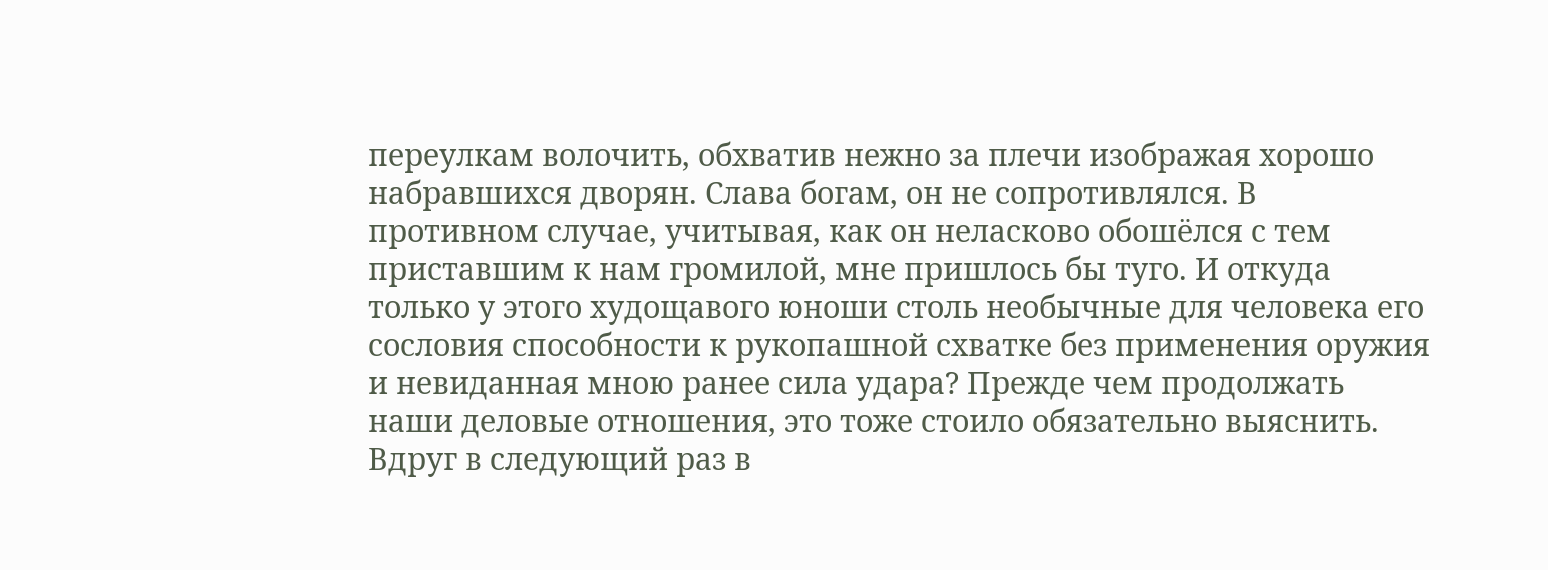переулкам волочить, обхватив нежно за плечи изображая хорошо набравшихся дворян. Слава богам, он не сопротивлялся. В противном случае, учитывая, как он неласково обошёлся с тем приставшим к нам громилой, мне пришлось бы туго. И откуда только у этого худощавого юноши столь необычные для человека его сословия способности к рукопашной схватке без применения оружия и невиданная мною ранее сила удара? Прежде чем продолжать наши деловые отношения, это тоже стоило обязательно выяснить. Вдруг в следующий раз в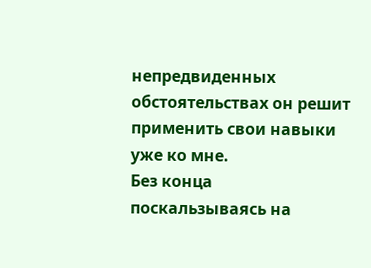непредвиденных обстоятельствах он решит применить свои навыки уже ко мне.
Без конца поскальзываясь на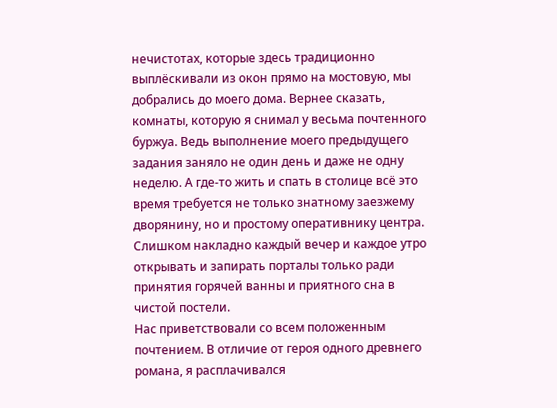нечистотах, которые здесь традиционно выплёскивали из окон прямо на мостовую, мы добрались до моего дома. Вернее сказать, комнаты, которую я снимал у весьма почтенного буржуа. Ведь выполнение моего предыдущего задания заняло не один день и даже не одну неделю. А где-то жить и спать в столице всё это время требуется не только знатному заезжему дворянину, но и простому оперативнику центра. Слишком накладно каждый вечер и каждое утро открывать и запирать порталы только ради принятия горячей ванны и приятного сна в чистой постели.
Нас приветствовали со всем положенным почтением. В отличие от героя одного древнего романа, я расплачивался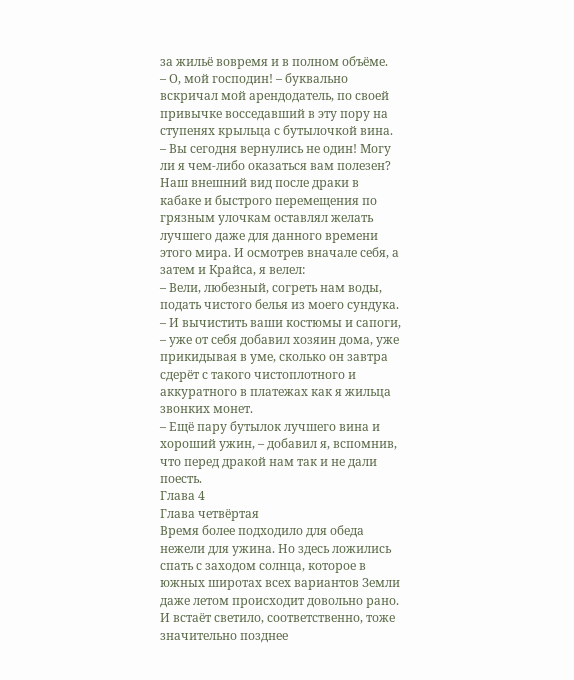за жильё вовремя и в полном объёме.
– О, мой господин! – буквально вскричал мой арендодатель, по своей привычке восседавший в эту пору на ступенях крыльца с бутылочкой вина. – Вы сегодня вернулись не один! Могу ли я чем-либо оказаться вам полезен?
Наш внешний вид после драки в кабаке и быстрого перемещения по грязным улочкам оставлял желать лучшего даже для данного времени этого мира. И осмотрев вначале себя, а затем и Крайса, я велел:
– Вели, любезный, согреть нам воды, подать чистого белья из моего сундука.
– И вычистить ваши костюмы и сапоги, – уже от себя добавил хозяин дома, уже прикидывая в уме, сколько он завтра сдерёт с такого чистоплотного и аккуратного в платежах как я жильца звонких монет.
– Ещё пару бутылок лучшего вина и хороший ужин, – добавил я, вспомнив, что перед дракой нам так и не дали поесть.
Глава 4
Глава четвёртая
Время более подходило для обеда нежели для ужина. Но здесь ложились спать с заходом солнца, которое в южных широтах всех вариантов Земли даже летом происходит довольно рано. И встаёт светило, соответственно, тоже значительно позднее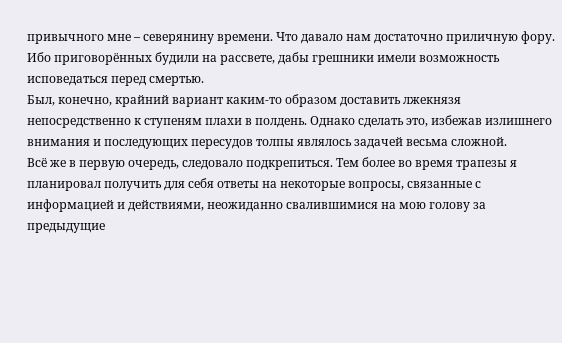привычного мне – северянину времени. Что давало нам достаточно приличную фору. Ибо приговорённых будили на рассвете, дабы грешники имели возможность исповедаться перед смертью.
Был, конечно, крайний вариант каким-то образом доставить лжекнязя непосредственно к ступеням плахи в полдень. Однако сделать это, избежав излишнего внимания и последующих пересудов толпы являлось задачей весьма сложной.
Всё же в первую очередь, следовало подкрепиться. Тем более во время трапезы я планировал получить для себя ответы на некоторые вопросы, связанные с информацией и действиями, неожиданно свалившимися на мою голову за предыдущие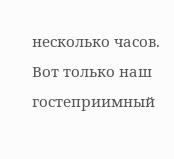несколько часов. Вот только наш гостеприимный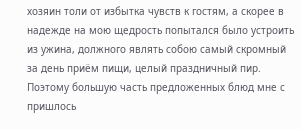хозяин толи от избытка чувств к гостям, а скорее в надежде на мою щедрость попытался было устроить из ужина, должного являть собою самый скромный за день приём пищи, целый праздничный пир. Поэтому большую часть предложенных блюд мне с пришлось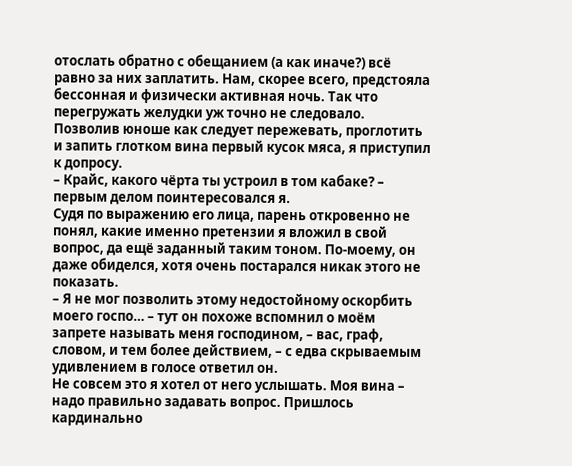отослать обратно с обещанием (а как иначе?) всё равно за них заплатить. Нам, скорее всего, предстояла бессонная и физически активная ночь. Так что перегружать желудки уж точно не следовало.
Позволив юноше как следует пережевать, проглотить и запить глотком вина первый кусок мяса, я приступил к допросу.
– Крайс, какого чёрта ты устроил в том кабаке? – первым делом поинтересовался я.
Судя по выражению его лица, парень откровенно не понял, какие именно претензии я вложил в свой вопрос, да ещё заданный таким тоном. По-моему, он даже обиделся, хотя очень постарался никак этого не показать.
– Я не мог позволить этому недостойному оскорбить моего госпо… – тут он похоже вспомнил о моём запрете называть меня господином, – вас, граф, словом, и тем более действием, – с едва скрываемым удивлением в голосе ответил он.
Не совсем это я хотел от него услышать. Моя вина – надо правильно задавать вопрос. Пришлось кардинально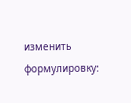изменить формулировку: